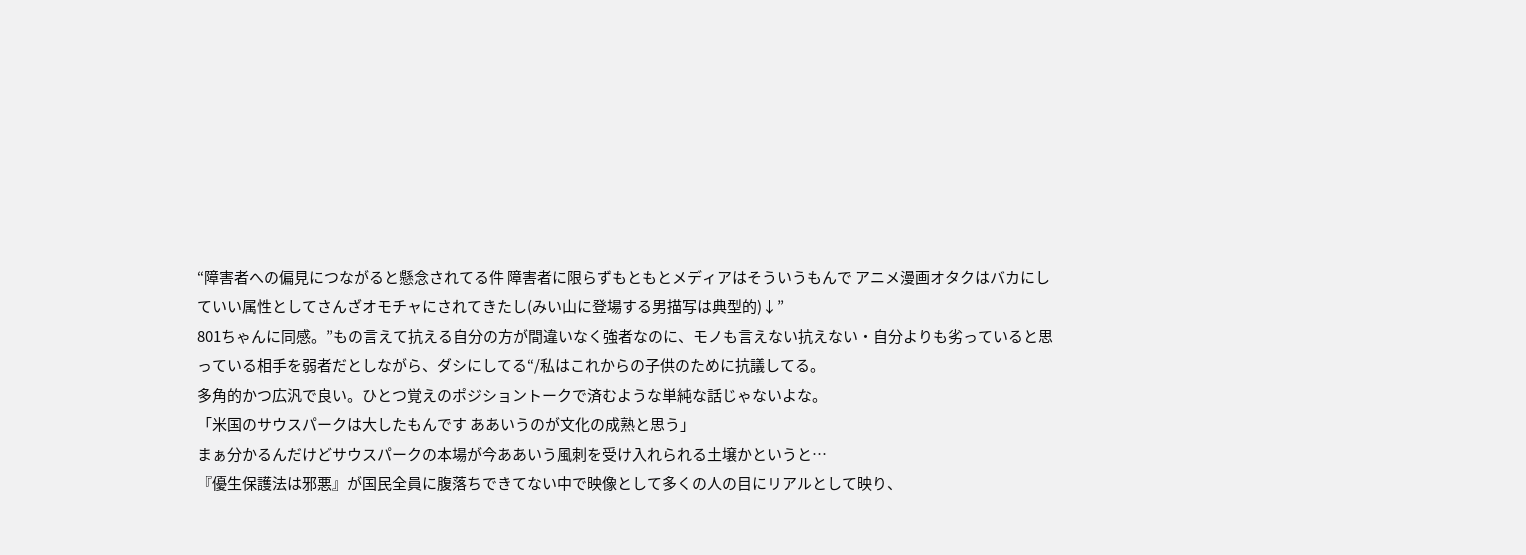“障害者への偏見につながると懸念されてる件 障害者に限らずもともとメディアはそういうもんで アニメ漫画オタクはバカにしていい属性としてさんざオモチャにされてきたし(みい山に登場する男描写は典型的)↓”
801ちゃんに同感。”もの言えて抗える自分の方が間違いなく強者なのに、モノも言えない抗えない・自分よりも劣っていると思っている相手を弱者だとしながら、ダシにしてる“/私はこれからの子供のために抗議してる。
多角的かつ広汎で良い。ひとつ覚えのポジショントークで済むような単純な話じゃないよな。
「米国のサウスパークは大したもんです ああいうのが文化の成熟と思う」
まぁ分かるんだけどサウスパークの本場が今ああいう風刺を受け入れられる土壌かというと⋯
『優生保護法は邪悪』が国民全員に腹落ちできてない中で映像として多くの人の目にリアルとして映り、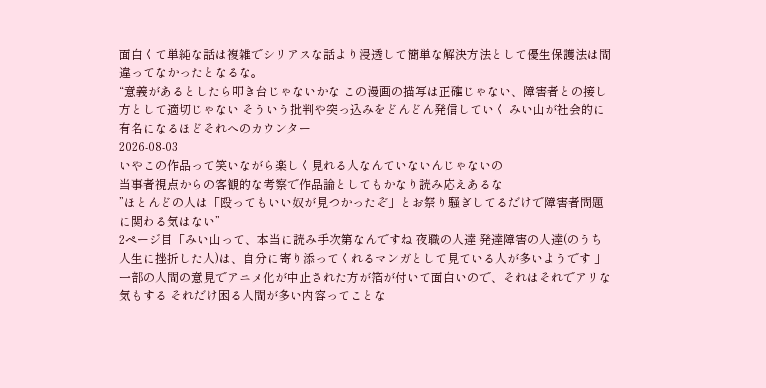面白くて単純な話は複雑でシリアスな話より浸透して簡単な解決方法として優生保護法は間違ってなかったとなるな。
“意義があるとしたら叩き台じゃないかな この漫画の描写は正確じゃない、障害者との接し方として適切じゃない そういう批判や突っ込みをどんどん発信していく みい山が社会的に有名になるほどそれへのカウンター
2026-08-03
いやこの作品って笑いながら楽しく見れる人なんていないんじゃないの
当事者視点からの客観的な考察で作品論としてもかなり読み応えあるな
”ほとんどの人は「殴ってもいい奴が見つかったぞ」とお祭り騒ぎしてるだけで障害者問題に関わる気はない”
2ページ目「みい山って、本当に読み手次第なんですね 夜職の人達 発達障害の人達(のうち人生に挫折した人)は、自分に寄り添ってくれるマンガとして見ている人が多いようです 」
一部の人間の意見でアニメ化が中止された方が箔が付いて面白いので、それはそれでアリな気もする それだけ困る人間が多い内容ってことな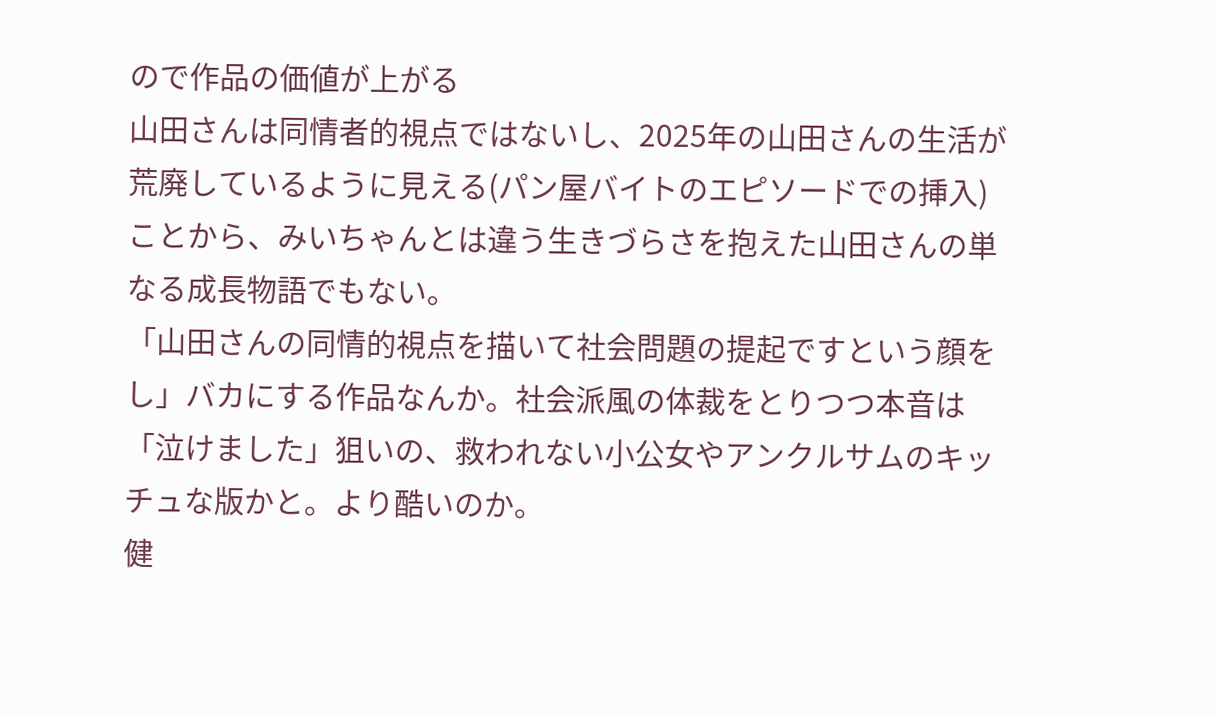ので作品の価値が上がる
山田さんは同情者的視点ではないし、2025年の山田さんの生活が荒廃しているように見える(パン屋バイトのエピソードでの挿入)ことから、みいちゃんとは違う生きづらさを抱えた山田さんの単なる成長物語でもない。
「山田さんの同情的視点を描いて社会問題の提起ですという顔をし」バカにする作品なんか。社会派風の体裁をとりつつ本音は「泣けました」狙いの、救われない小公女やアンクルサムのキッチュな版かと。より酷いのか。
健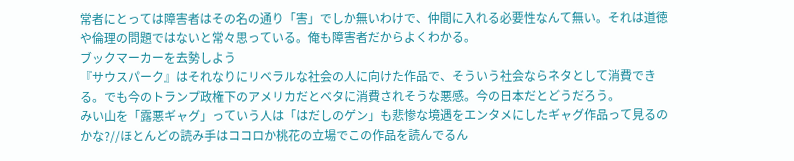常者にとっては障害者はその名の通り「害」でしか無いわけで、仲間に入れる必要性なんて無い。それは道徳や倫理の問題ではないと常々思っている。俺も障害者だからよくわかる。
ブックマーカーを去勢しよう
『サウスパーク』はそれなりにリベラルな社会の人に向けた作品で、そういう社会ならネタとして消費できる。でも今のトランプ政権下のアメリカだとベタに消費されそうな悪感。今の日本だとどうだろう。
みい山を「露悪ギャグ」っていう人は「はだしのゲン」も悲惨な境遇をエンタメにしたギャグ作品って見るのかな?//ほとんどの読み手はココロか桃花の立場でこの作品を読んでるん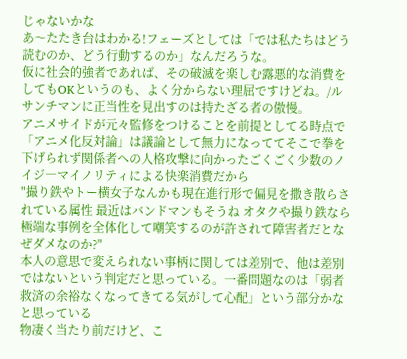じゃないかな
あ〜たたき台はわかる!フェーズとしては「では私たちはどう読むのか、どう行動するのか」なんだろうな。
仮に社会的強者であれば、その破滅を楽しむ露悪的な消費をしてもOKというのも、よく分からない理屈ですけどね。/ルサンチマンに正当性を見出すのは持たざる者の傲慢。
アニメサイドが元々監修をつけることを前提としてる時点で「アニメ化反対論」は議論として無力になっててそこで拳を下げられず関係者への人格攻撃に向かったごくごく少数のノイジ―マイノリティによる快楽消費だから
"撮り鉄やトー横女子なんかも現在進行形で偏見を撒き散らされている属性 最近はバンドマンもそうね オタクや撮り鉄なら極端な事例を全体化して嘲笑するのが許されて障害者だとなぜダメなのか?"
本人の意思で変えられない事柄に関しては差別で、他は差別ではないという判定だと思っている。一番問題なのは「弱者救済の余裕なくなってきてる気がして心配」という部分かなと思っている
物凄く当たり前だけど、こ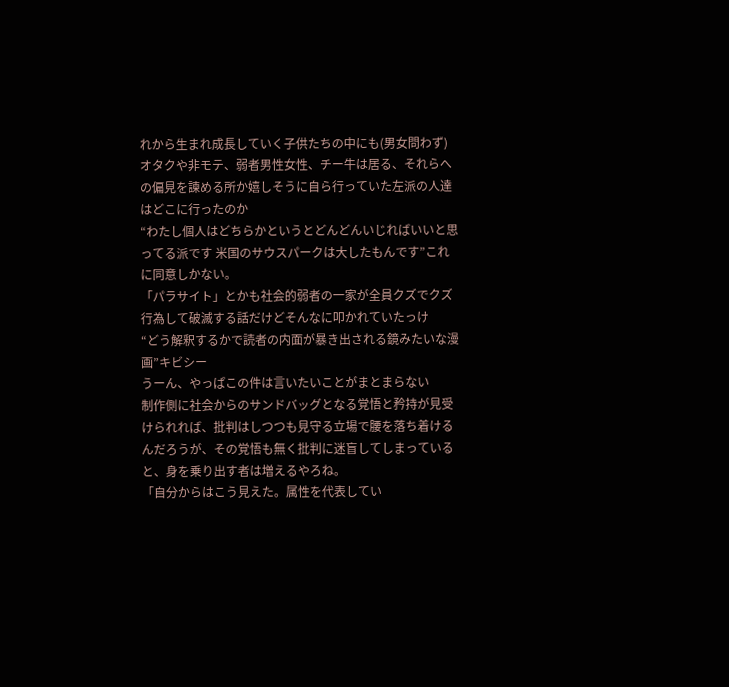れから生まれ成長していく子供たちの中にも(男女問わず)オタクや非モテ、弱者男性女性、チー牛は居る、それらへの偏見を諫める所か嬉しそうに自ら行っていた左派の人達はどこに行ったのか
“わたし個人はどちらかというとどんどんいじればいいと思ってる派です 米国のサウスパークは大したもんです”これに同意しかない。
「パラサイト」とかも社会的弱者の一家が全員クズでクズ行為して破滅する話だけどそんなに叩かれていたっけ
“どう解釈するかで読者の内面が暴き出される鏡みたいな漫画”キビシー
うーん、やっぱこの件は言いたいことがまとまらない
制作側に社会からのサンドバッグとなる覚悟と矜持が見受けられれば、批判はしつつも見守る立場で腰を落ち着けるんだろうが、その覚悟も無く批判に迷盲してしまっていると、身を乗り出す者は増えるやろね。
「自分からはこう見えた。属性を代表してい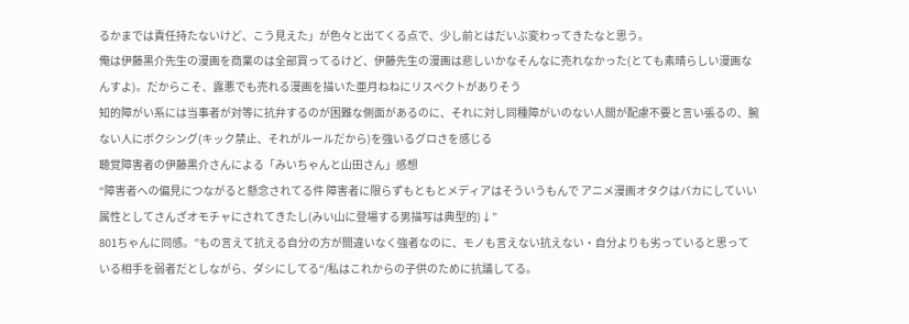るかまでは責任持たないけど、こう見えた」が色々と出てくる点で、少し前とはだいぶ変わってきたなと思う。
俺は伊藤黒介先生の漫画を商業のは全部買ってるけど、伊藤先生の漫画は悲しいかなそんなに売れなかった(とても素晴らしい漫画なんすよ)。だからこそ、露悪でも売れる漫画を描いた亜月ねねにリスペクトがありそう
知的障がい系には当事者が対等に抗弁するのが困難な側面があるのに、それに対し同種障がいのない人間が配慮不要と言い張るの、腕ない人にボクシング(キック禁止、それがルールだから)を強いるグロさを感じる
聴覚障害者の伊藤黒介さんによる「みいちゃんと山田さん」感想
“障害者への偏見につながると懸念されてる件 障害者に限らずもともとメディアはそういうもんで アニメ漫画オタクはバカにしていい属性としてさんざオモチャにされてきたし(みい山に登場する男描写は典型的)↓”
801ちゃんに同感。”もの言えて抗える自分の方が間違いなく強者なのに、モノも言えない抗えない・自分よりも劣っていると思っている相手を弱者だとしながら、ダシにしてる“/私はこれからの子供のために抗議してる。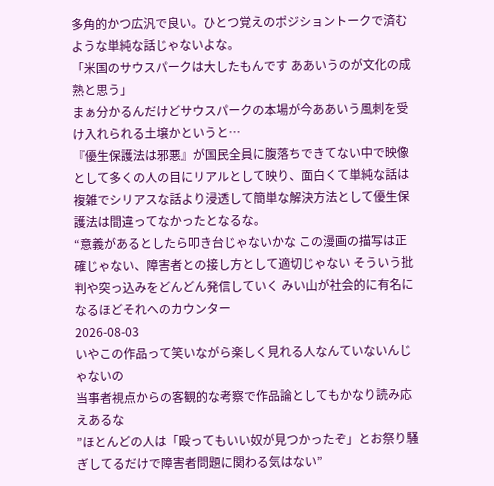多角的かつ広汎で良い。ひとつ覚えのポジショントークで済むような単純な話じゃないよな。
「米国のサウスパークは大したもんです ああいうのが文化の成熟と思う」
まぁ分かるんだけどサウスパークの本場が今ああいう風刺を受け入れられる土壌かというと⋯
『優生保護法は邪悪』が国民全員に腹落ちできてない中で映像として多くの人の目にリアルとして映り、面白くて単純な話は複雑でシリアスな話より浸透して簡単な解決方法として優生保護法は間違ってなかったとなるな。
“意義があるとしたら叩き台じゃないかな この漫画の描写は正確じゃない、障害者との接し方として適切じゃない そういう批判や突っ込みをどんどん発信していく みい山が社会的に有名になるほどそれへのカウンター
2026-08-03
いやこの作品って笑いながら楽しく見れる人なんていないんじゃないの
当事者視点からの客観的な考察で作品論としてもかなり読み応えあるな
”ほとんどの人は「殴ってもいい奴が見つかったぞ」とお祭り騒ぎしてるだけで障害者問題に関わる気はない”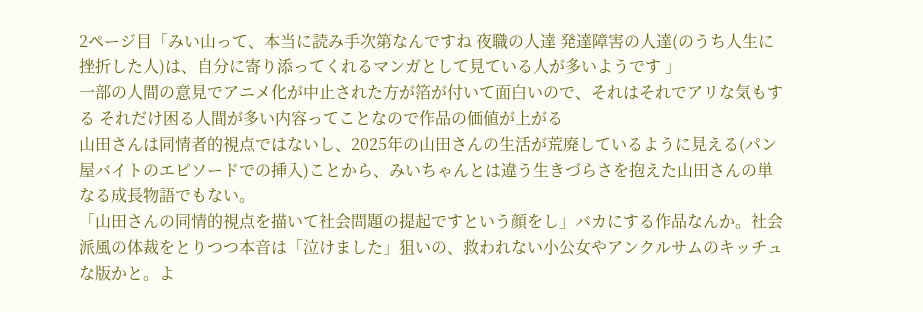2ページ目「みい山って、本当に読み手次第なんですね 夜職の人達 発達障害の人達(のうち人生に挫折した人)は、自分に寄り添ってくれるマンガとして見ている人が多いようです 」
一部の人間の意見でアニメ化が中止された方が箔が付いて面白いので、それはそれでアリな気もする それだけ困る人間が多い内容ってことなので作品の価値が上がる
山田さんは同情者的視点ではないし、2025年の山田さんの生活が荒廃しているように見える(パン屋バイトのエピソードでの挿入)ことから、みいちゃんとは違う生きづらさを抱えた山田さんの単なる成長物語でもない。
「山田さんの同情的視点を描いて社会問題の提起ですという顔をし」バカにする作品なんか。社会派風の体裁をとりつつ本音は「泣けました」狙いの、救われない小公女やアンクルサムのキッチュな版かと。よ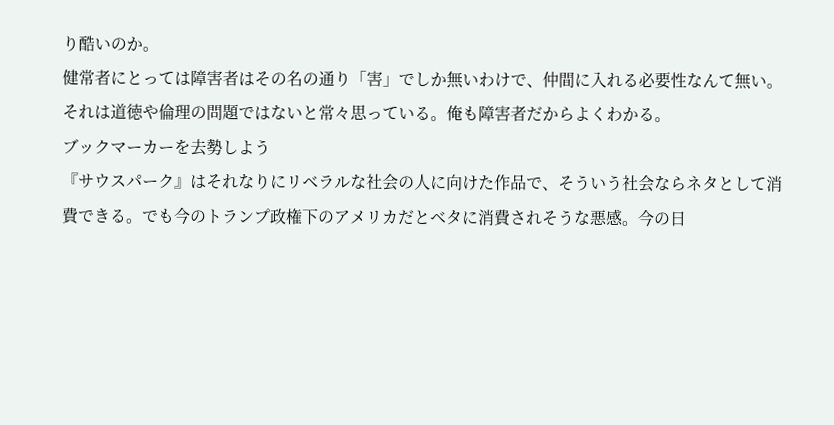り酷いのか。
健常者にとっては障害者はその名の通り「害」でしか無いわけで、仲間に入れる必要性なんて無い。それは道徳や倫理の問題ではないと常々思っている。俺も障害者だからよくわかる。
ブックマーカーを去勢しよう
『サウスパーク』はそれなりにリベラルな社会の人に向けた作品で、そういう社会ならネタとして消費できる。でも今のトランプ政権下のアメリカだとベタに消費されそうな悪感。今の日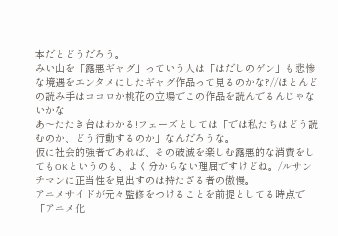本だとどうだろう。
みい山を「露悪ギャグ」っていう人は「はだしのゲン」も悲惨な境遇をエンタメにしたギャグ作品って見るのかな?//ほとんどの読み手はココロか桃花の立場でこの作品を読んでるんじゃないかな
あ〜たたき台はわかる!フェーズとしては「では私たちはどう読むのか、どう行動するのか」なんだろうな。
仮に社会的強者であれば、その破滅を楽しむ露悪的な消費をしてもOKというのも、よく分からない理屈ですけどね。/ルサンチマンに正当性を見出すのは持たざる者の傲慢。
アニメサイドが元々監修をつけることを前提としてる時点で「アニメ化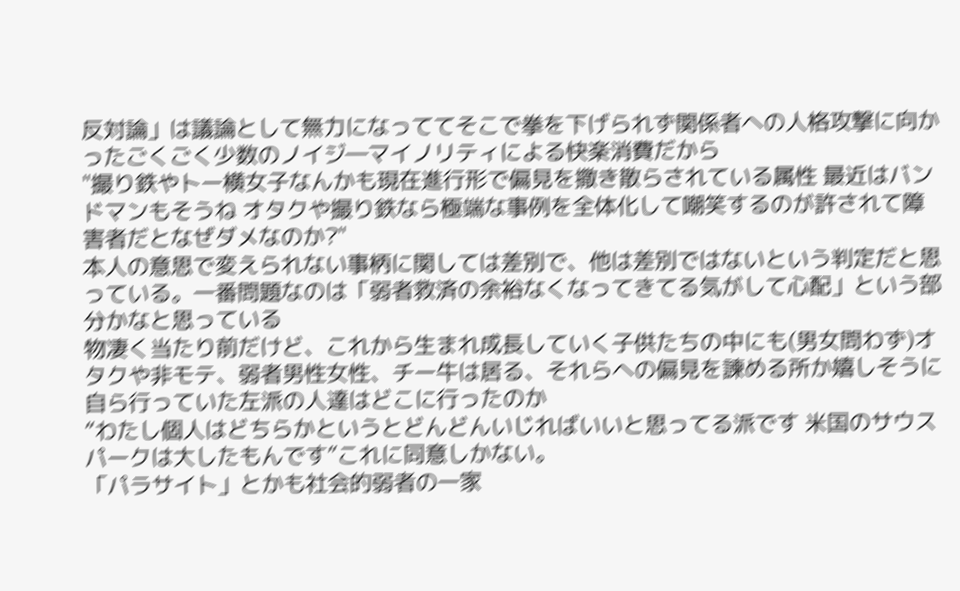反対論」は議論として無力になっててそこで拳を下げられず関係者への人格攻撃に向かったごくごく少数のノイジ―マイノリティによる快楽消費だから
"撮り鉄やトー横女子なんかも現在進行形で偏見を撒き散らされている属性 最近はバンドマンもそうね オタクや撮り鉄なら極端な事例を全体化して嘲笑するのが許されて障害者だとなぜダメなのか?"
本人の意思で変えられない事柄に関しては差別で、他は差別ではないという判定だと思っている。一番問題なのは「弱者救済の余裕なくなってきてる気がして心配」という部分かなと思っている
物凄く当たり前だけど、これから生まれ成長していく子供たちの中にも(男女問わず)オタクや非モテ、弱者男性女性、チー牛は居る、それらへの偏見を諫める所か嬉しそうに自ら行っていた左派の人達はどこに行ったのか
“わたし個人はどちらかというとどんどんいじればいいと思ってる派です 米国のサウスパークは大したもんです”これに同意しかない。
「パラサイト」とかも社会的弱者の一家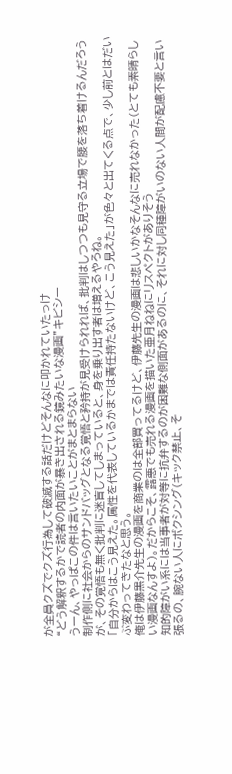が全員クズでクズ行為して破滅する話だけどそんなに叩かれていたっけ
“どう解釈するかで読者の内面が暴き出される鏡みたいな漫画”キビシー
うーん、やっぱこの件は言いたいことがまとまらない
制作側に社会からのサンドバッグとなる覚悟と矜持が見受けられれば、批判はしつつも見守る立場で腰を落ち着けるんだろうが、その覚悟も無く批判に迷盲してしまっていると、身を乗り出す者は増えるやろね。
「自分からはこう見えた。属性を代表しているかまでは責任持たないけど、こう見えた」が色々と出てくる点で、少し前とはだいぶ変わってきたなと思う。
俺は伊藤黒介先生の漫画を商業のは全部買ってるけど、伊藤先生の漫画は悲しいかなそんなに売れなかった(とても素晴らしい漫画なんすよ)。だからこそ、露悪でも売れる漫画を描いた亜月ねねにリスペクトがありそう
知的障がい系には当事者が対等に抗弁するのが困難な側面があるのに、それに対し同種障がいのない人間が配慮不要と言い張るの、腕ない人にボクシング(キック禁止、そ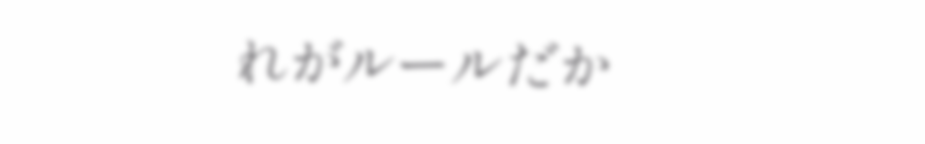れがルールだか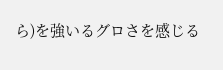ら)を強いるグロさを感じる